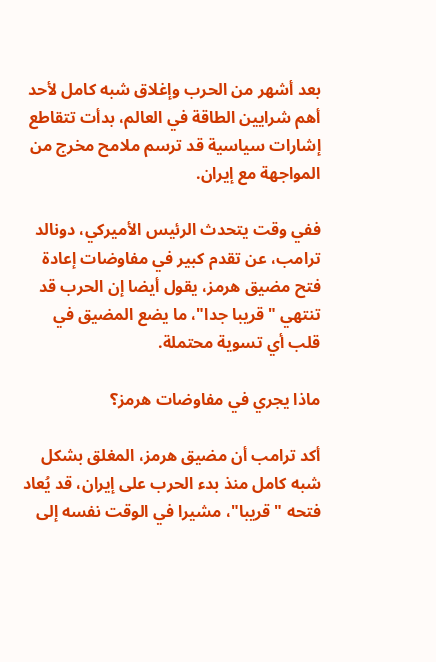بعد أشهر من الحرب وإغلاق شبه كامل لأحد أهم شرايين الطاقة في العالم، بدأت تتقاطع إشارات سياسية قد ترسم ملامح مخرج من المواجهة مع إيران.

ففي وقت يتحدث الرئيس الأميركي، دونالد ترامب، عن تقدم كبير في مفاوضات إعادة فتح مضيق هرمز، يقول أيضا إن الحرب قد تنتهي "قريبا جدا"، ما يضع المضيق في قلب أي تسوية محتملة.

ماذا يجري في مفاوضات هرمز؟

أكد ترامب أن مضيق هرمز، المغلق بشكل شبه كامل منذ بدء الحرب على إيران، قد يُعاد فتحه "قريبا"، مشيرا في الوقت نفسه إلى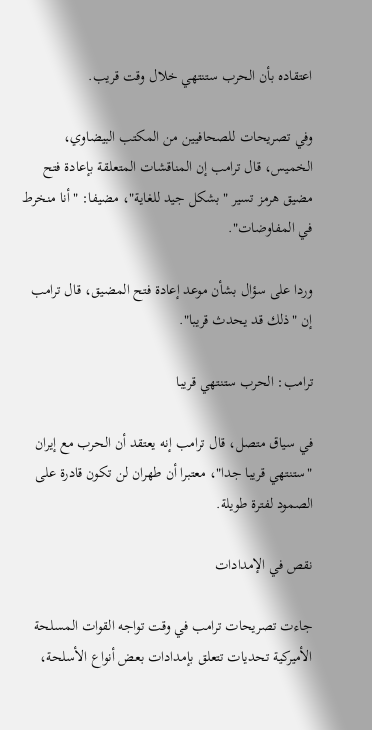اعتقاده بأن الحرب ستنتهي خلال وقت قريب.

وفي تصريحات للصحافيين من المكتب البيضاوي، الخميس، قال ترامب إن المناقشات المتعلقة بإعادة فتح مضيق هرمز تسير "بشكل جيد للغاية"، مضيفا: "أنا منخرط في المفاوضات".

وردا على سؤال بشأن موعد إعادة فتح المضيق، قال ترامب إن "ذلك قد يحدث قريبا".

ترامب: الحرب ستنتهي قريبا

في سياق متصل، قال ترامب إنه يعتقد أن الحرب مع إيران "ستنتهي قريبا جدا"، معتبرا أن طهران لن تكون قادرة على الصمود لفترة طويلة.

نقص في الإمدادات

جاءت تصريحات ترامب في وقت تواجه القوات المسلحة الأميركية تحديات تتعلق بإمدادات بعض أنواع الأسلحة،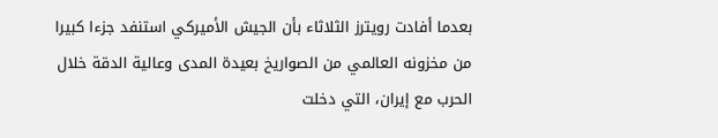بعدما أفادت رويترز الثلاثاء بأن الجيش الأميركي استنفد جزءا كبيرا من مخزونه العالمي من الصواريخ بعيدة المدى وعالية الدقة خلال الحرب مع إيران، التي دخلت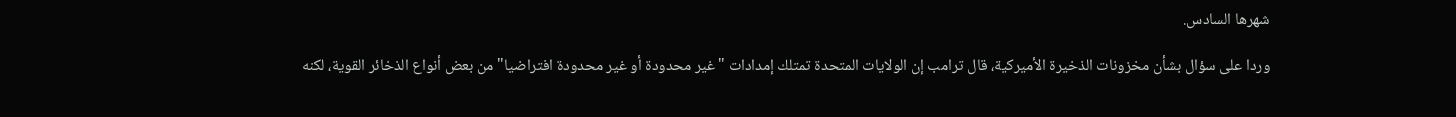شهرها السادس.

وردا على سؤال بشأن مخزونات الذخيرة الأميركية، قال ترامب إن الولايات المتحدة تمتلك إمدادات "غير محدودة أو غير محدودة افتراضيا" من بعض أنواع الذخائر القوية، لكنه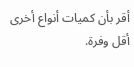أقر بأن كميات أنواع أخرى أقل وفرة.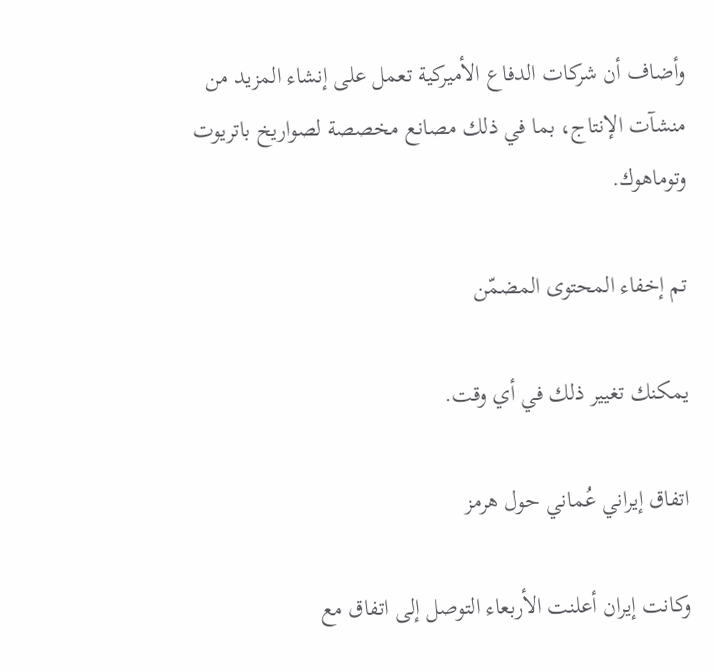وأضاف أن شركات الدفاع الأميركية تعمل على إنشاء المزيد من منشآت الإنتاج، بما في ذلك مصانع مخصصة لصواريخ باتريوت وتوماهوك.

تم إخفاء المحتوى المضمّن

يمكنك تغيير ذلك في أي وقت.

اتفاق إيراني عُماني حول هرمز

وكانت إيران أعلنت الأربعاء التوصل إلى اتفاق مع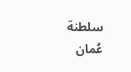سلطنة عُمان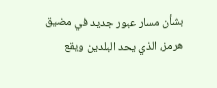بشأن مسار عبور جديد في مضيق هرمز، الذي يحد البلدين ويقع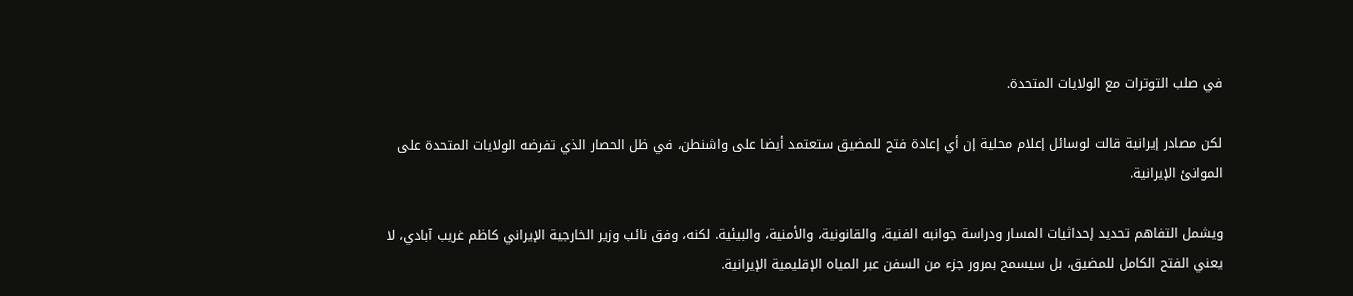في صلب التوترات مع الولايات المتحدة.

لكن مصادر إيرانية قالت لوسائل إعلام محلية إن أي إعادة فتح للمضيق ستعتمد أيضا على واشنطن، في ظل الحصار الذي تفرضه الولايات المتحدة على الموانئ الإيرانية.

ويشمل التفاهم تحديد إحداثيات المسار ودراسة جوانبه الفنية، والقانونية، والأمنية، والبيئية. لكنه، وفق نائب وزير الخارجية الإيراني كاظم غريب آبادي، لا يعني الفتح الكامل للمضيق، بل سيسمح بمرور جزء من السفن عبر المياه الإقليمية الإيرانية.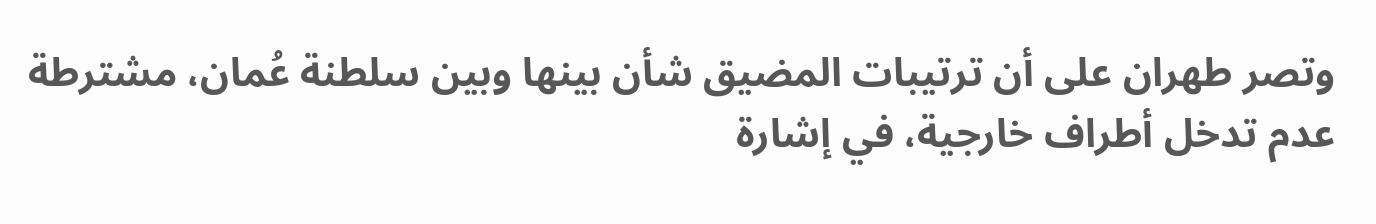وتصر طهران على أن ترتيبات المضيق شأن بينها وبين سلطنة عُمان، مشترطة عدم تدخل أطراف خارجية، في إشارة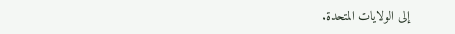إلى الولايات المتحدة.